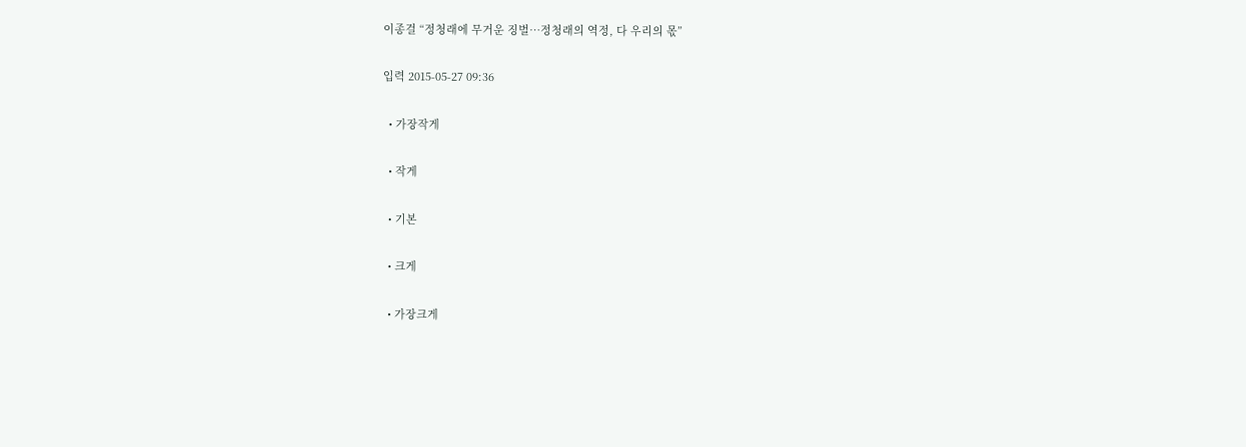이종걸 “정청래에 무거운 징벌…정청래의 역정, 다 우리의 몫”

입력 2015-05-27 09:36

  • 가장작게

  • 작게

  • 기본

  • 크게

  • 가장크게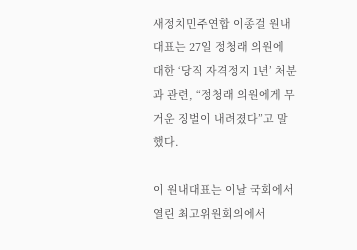새정치민주연합 이종걸 원내대표는 27일 정청래 의원에 대한 ‘당직 자격정지 1년’ 처분과 관련, “정청래 의원에게 무거운 징벌이 내려졌다”고 말했다.

이 원내대표는 이날 국회에서 열린 최고위원회의에서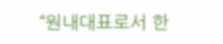“원내대표로서 한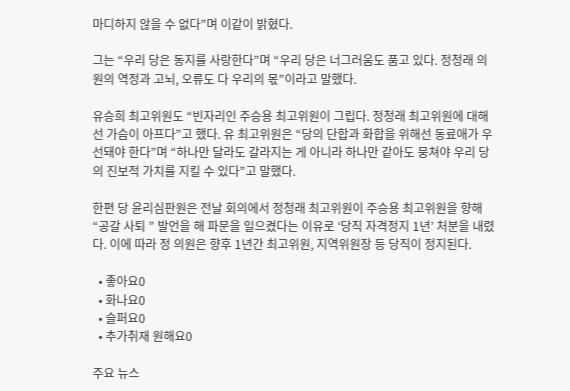마디하지 않을 수 없다”며 이같이 밝혔다.

그는 “우리 당은 동지를 사랑한다”며 “우리 당은 너그러움도 품고 있다. 정청래 의원의 역정과 고뇌, 오류도 다 우리의 몫”이라고 말했다.

유승희 최고위원도 “빈자리인 주승용 최고위원이 그립다. 정청래 최고위원에 대해선 가슴이 아프다”고 했다. 유 최고위원은 “당의 단합과 화합을 위해선 동료애가 우선돼야 한다”며 “하나만 달라도 갈라지는 게 아니라 하나만 같아도 뭉쳐야 우리 당의 진보적 가치를 지킬 수 있다”고 말했다.

한편 당 윤리심판원은 전날 회의에서 정청래 최고위원이 주승용 최고위원을 향해 “공갈 사퇴 ” 발언을 해 파문을 일으켰다는 이유로 ‘당직 자격정지 1년’ 처분을 내렸다. 이에 따라 정 의원은 향후 1년간 최고위원, 지역위원장 등 당직이 정지된다.

  • 좋아요0
  • 화나요0
  • 슬퍼요0
  • 추가취재 원해요0

주요 뉴스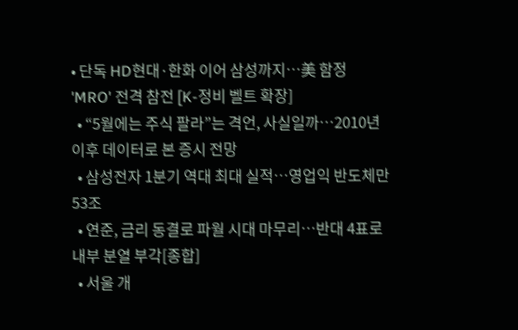• 단독 HD현대·한화 이어 삼성까지⋯美 함정 'MRO' 전격 참전 [K-정비 벨트 확장]
  • “5월에는 주식 팔라”는 격언, 사실일까⋯2010년 이후 데이터로 본 증시 전망
  • 삼성전자 1분기 역대 최대 실적…영업익 반도체만 53조
  • 연준, 금리 동결로 파월 시대 마무리…반대 4표로 내부 분열 부각[종합]
  • 서울 개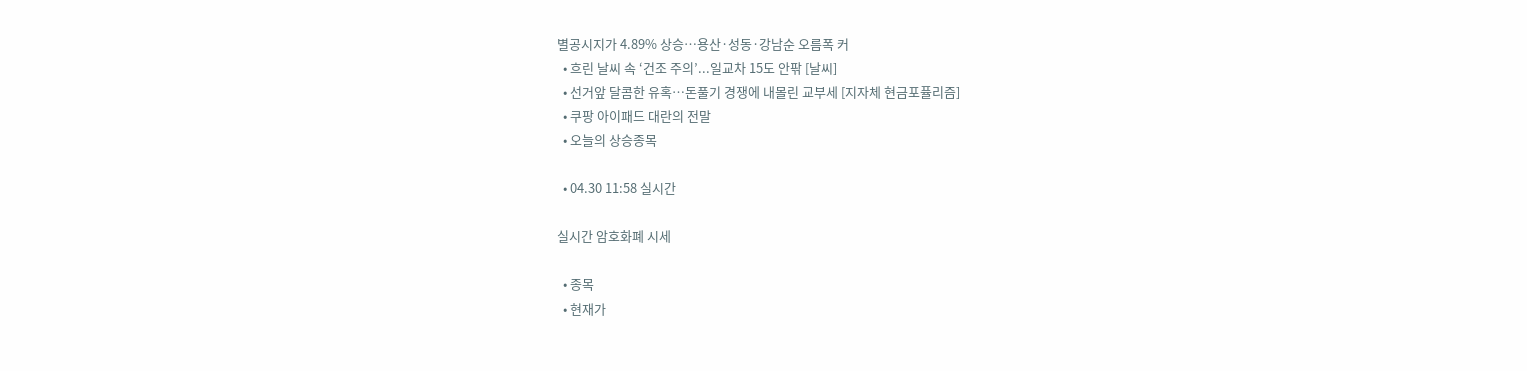별공시지가 4.89% 상승⋯용산·성동·강남순 오름폭 커
  • 흐린 날씨 속 ‘건조 주의’...일교차 15도 안팎 [날씨]
  • 선거앞 달콤한 유혹…돈풀기 경쟁에 내몰린 교부세 [지자체 현금포퓰리즘]
  • 쿠팡 아이패드 대란의 전말
  • 오늘의 상승종목

  • 04.30 11:58 실시간

실시간 암호화폐 시세

  • 종목
  • 현재가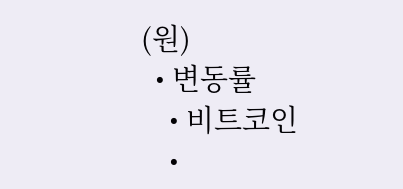(원)
  • 변동률
    • 비트코인
    •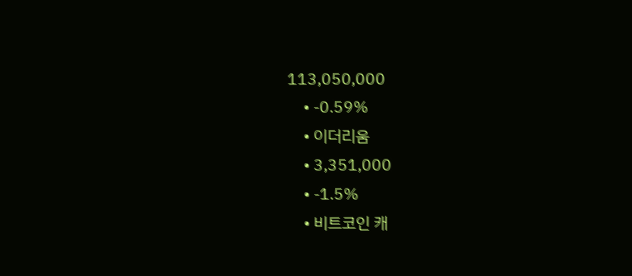113,050,000
    • -0.59%
    • 이더리움
    • 3,351,000
    • -1.5%
    • 비트코인 캐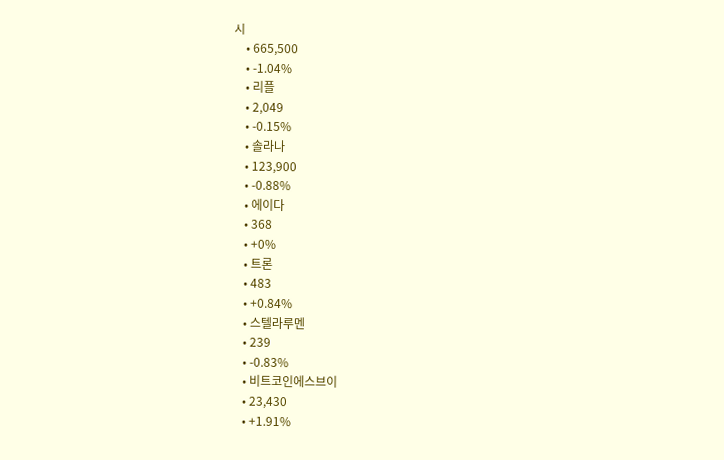시
    • 665,500
    • -1.04%
    • 리플
    • 2,049
    • -0.15%
    • 솔라나
    • 123,900
    • -0.88%
    • 에이다
    • 368
    • +0%
    • 트론
    • 483
    • +0.84%
    • 스텔라루멘
    • 239
    • -0.83%
    • 비트코인에스브이
    • 23,430
    • +1.91%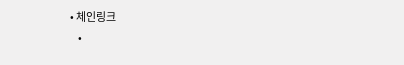• 체인링크
    •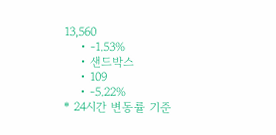13,560
    • -1.53%
    • 샌드박스
    • 109
    • -5.22%
* 24시간 변동률 기준